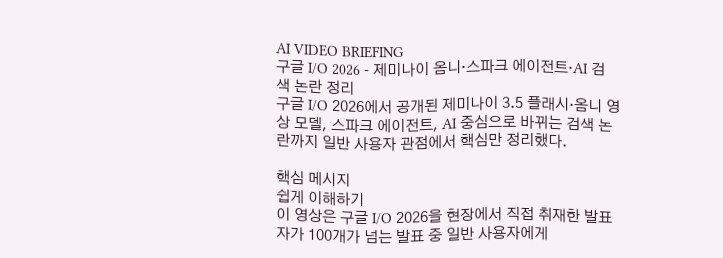AI VIDEO BRIEFING
구글 I/O 2026 - 제미나이 옴니·스파크 에이전트·AI 검색 논란 정리
구글 I/O 2026에서 공개된 제미나이 3.5 플래시·옴니 영상 모델, 스파크 에이전트, AI 중심으로 바뀌는 검색 논란까지 일반 사용자 관점에서 핵심만 정리했다.

핵심 메시지
쉽게 이해하기
이 영상은 구글 I/O 2026을 현장에서 직접 취재한 발표자가 100개가 넘는 발표 중 일반 사용자에게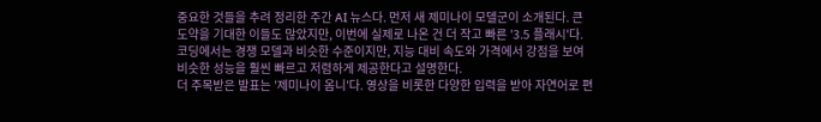중요한 것들을 추려 정리한 주간 AI 뉴스다. 먼저 새 제미나이 모델군이 소개된다. 큰 도약을 기대한 이들도 많았지만, 이번에 실제로 나온 건 더 작고 빠른 '3.5 플래시'다. 코딩에서는 경쟁 모델과 비슷한 수준이지만, 지능 대비 속도와 가격에서 강점을 보여 비슷한 성능을 훨씬 빠르고 저렴하게 제공한다고 설명한다.
더 주목받은 발표는 '제미나이 옴니'다. 영상을 비롯한 다양한 입력을 받아 자연어로 편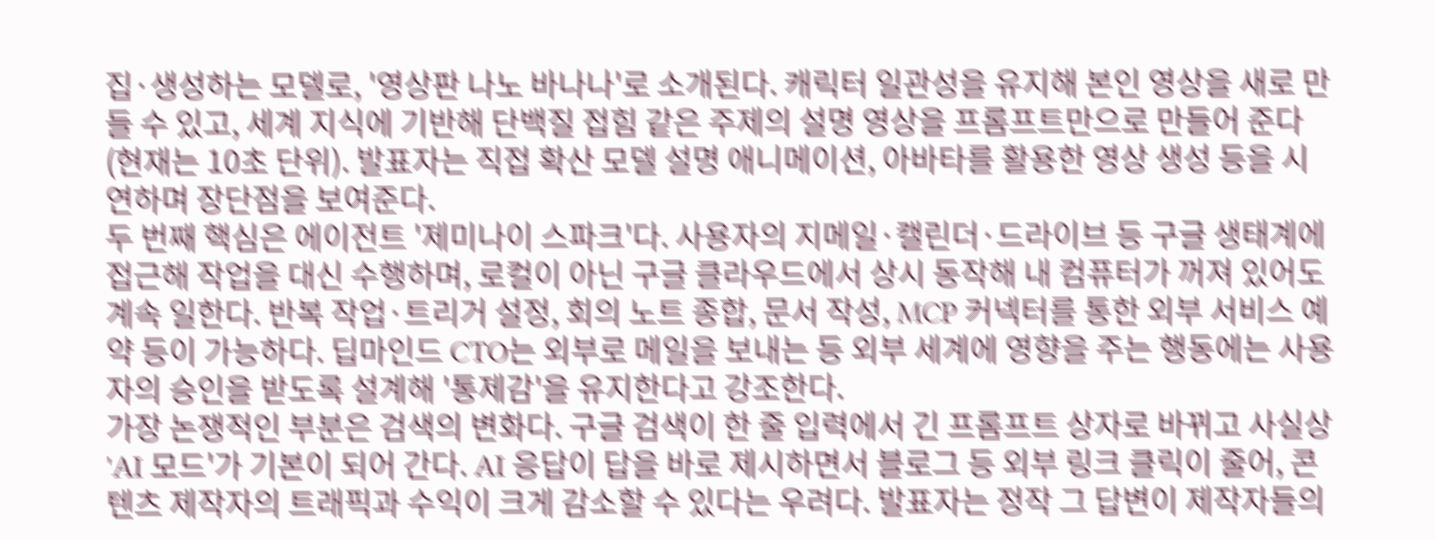집·생성하는 모델로, '영상판 나노 바나나'로 소개된다. 캐릭터 일관성을 유지해 본인 영상을 새로 만들 수 있고, 세계 지식에 기반해 단백질 접힘 같은 주제의 설명 영상을 프롬프트만으로 만들어 준다(현재는 10초 단위). 발표자는 직접 확산 모델 설명 애니메이션, 아바타를 활용한 영상 생성 등을 시연하며 장단점을 보여준다.
두 번째 핵심은 에이전트 '제미나이 스파크'다. 사용자의 지메일·캘린더·드라이브 등 구글 생태계에 접근해 작업을 대신 수행하며, 로컬이 아닌 구글 클라우드에서 상시 동작해 내 컴퓨터가 꺼져 있어도 계속 일한다. 반복 작업·트리거 설정, 회의 노트 종합, 문서 작성, MCP 커넥터를 통한 외부 서비스 예약 등이 가능하다. 딥마인드 CTO는 외부로 메일을 보내는 등 외부 세계에 영향을 주는 행동에는 사용자의 승인을 받도록 설계해 '통제감'을 유지한다고 강조한다.
가장 논쟁적인 부분은 검색의 변화다. 구글 검색이 한 줄 입력에서 긴 프롬프트 상자로 바뀌고 사실상 'AI 모드'가 기본이 되어 간다. AI 응답이 답을 바로 제시하면서 블로그 등 외부 링크 클릭이 줄어, 콘텐츠 제작자의 트래픽과 수익이 크게 감소할 수 있다는 우려다. 발표자는 정작 그 답변이 제작자들의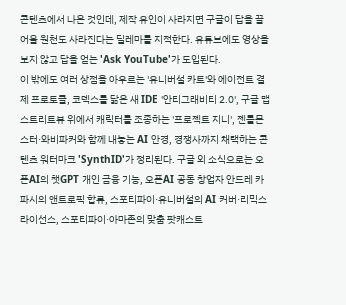콘텐츠에서 나온 것인데, 제작 유인이 사라지면 구글이 답을 끌어올 원천도 사라진다는 딜레마를 지적한다. 유튜브에도 영상을 보지 않고 답을 얻는 'Ask YouTube'가 도입된다.
이 밖에도 여러 상점을 아우르는 '유니버설 카트'와 에이전트 결제 프로토콜, 코덱스를 닮은 새 IDE '안티그래비티 2.0', 구글 맵 스트리트뷰 위에서 캐릭터를 조종하는 '프로젝트 지니', 젠틀몬스터·와비파커와 함께 내놓는 AI 안경, 경쟁사까지 채택하는 콘텐츠 워터마크 'SynthID'가 정리된다. 구글 외 소식으로는 오픈AI의 챗GPT 개인 금융 기능, 오픈AI 공동 창업자 안드레 카파시의 앤트로픽 합류, 스포티파이·유니버설의 AI 커버·리믹스 라이선스, 스포티파이·아마존의 맞춤 팟캐스트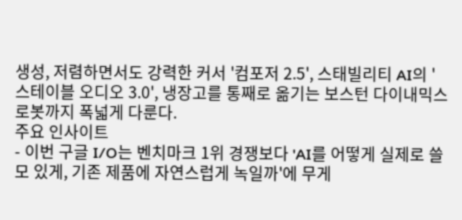생성, 저렴하면서도 강력한 커서 '컴포저 2.5', 스태빌리티 AI의 '스테이블 오디오 3.0', 냉장고를 통째로 옮기는 보스턴 다이내믹스 로봇까지 폭넓게 다룬다.
주요 인사이트
- 이번 구글 I/O는 벤치마크 1위 경쟁보다 'AI를 어떻게 실제로 쓸모 있게, 기존 제품에 자연스럽게 녹일까'에 무게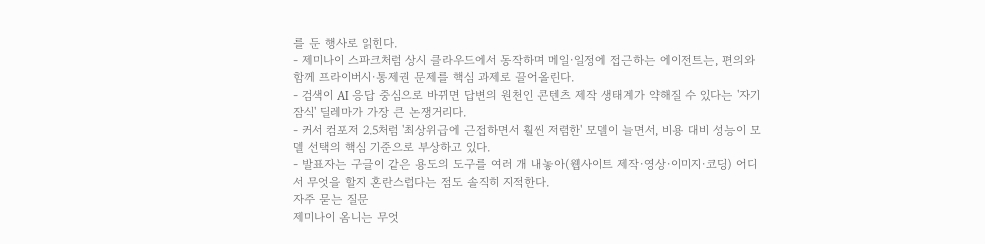를 둔 행사로 읽힌다.
- 제미나이 스파크처럼 상시 클라우드에서 동작하며 메일·일정에 접근하는 에이전트는, 편의와 함께 프라이버시·통제권 문제를 핵심 과제로 끌어올린다.
- 검색이 AI 응답 중심으로 바뀌면 답변의 원천인 콘텐츠 제작 생태계가 약해질 수 있다는 '자기 잠식' 딜레마가 가장 큰 논쟁거리다.
- 커서 컴포저 2.5처럼 '최상위급에 근접하면서 훨씬 저렴한' 모델이 늘면서, 비용 대비 성능이 모델 선택의 핵심 기준으로 부상하고 있다.
- 발표자는 구글이 같은 용도의 도구를 여러 개 내놓아(웹사이트 제작·영상·이미지·코딩) 어디서 무엇을 할지 혼란스럽다는 점도 솔직히 지적한다.
자주 묻는 질문
제미나이 옴니는 무엇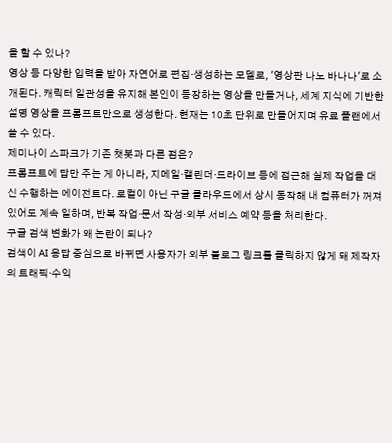을 할 수 있나?
영상 등 다양한 입력을 받아 자연어로 편집·생성하는 모델로, '영상판 나노 바나나'로 소개된다. 캐릭터 일관성을 유지해 본인이 등장하는 영상을 만들거나, 세계 지식에 기반한 설명 영상을 프롬프트만으로 생성한다. 현재는 10초 단위로 만들어지며 유료 플랜에서 쓸 수 있다.
제미나이 스파크가 기존 챗봇과 다른 점은?
프롬프트에 답만 주는 게 아니라, 지메일·캘린더·드라이브 등에 접근해 실제 작업을 대신 수행하는 에이전트다. 로컬이 아닌 구글 클라우드에서 상시 동작해 내 컴퓨터가 꺼져 있어도 계속 일하며, 반복 작업·문서 작성·외부 서비스 예약 등을 처리한다.
구글 검색 변화가 왜 논란이 되나?
검색이 AI 응답 중심으로 바뀌면 사용자가 외부 블로그 링크를 클릭하지 않게 돼 제작자의 트래픽·수익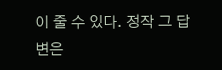이 줄 수 있다. 정작 그 답변은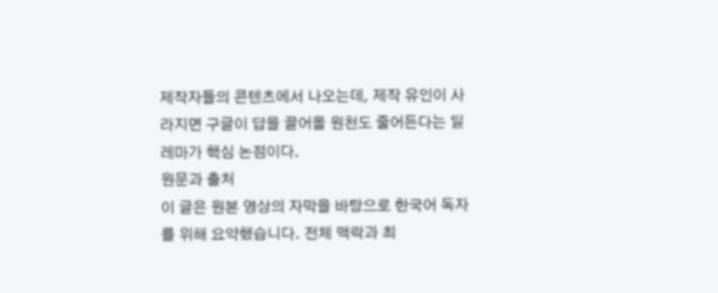제작자들의 콘텐츠에서 나오는데, 제작 유인이 사라지면 구글이 답을 끌어올 원천도 줄어든다는 딜레마가 핵심 논점이다.
원문과 출처
이 글은 원본 영상의 자막을 바탕으로 한국어 독자를 위해 요약했습니다. 전체 맥락과 최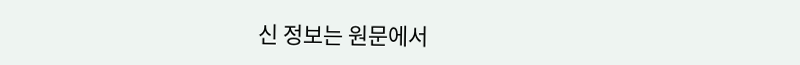신 정보는 원문에서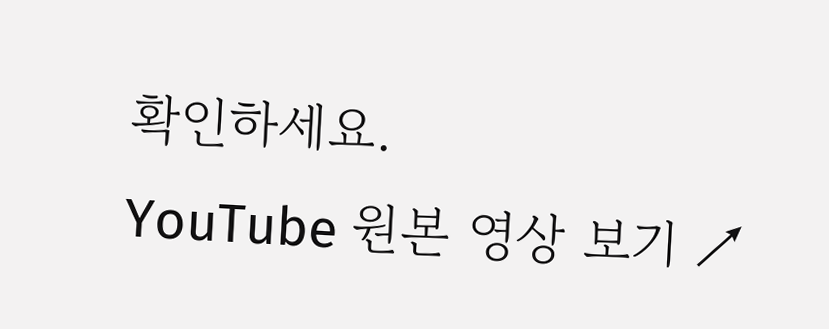확인하세요.
YouTube 원본 영상 보기 ↗